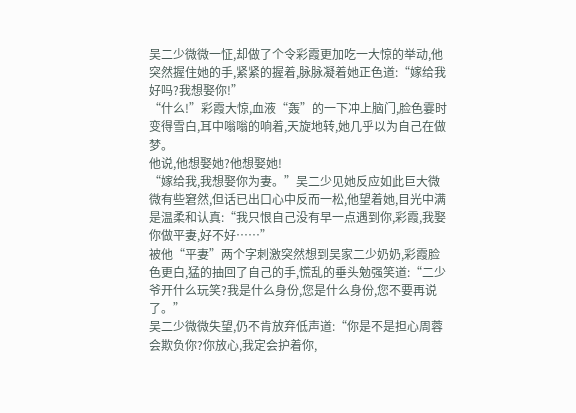吴二少微微一怔,却做了个令彩霞更加吃一大惊的举动,他突然握住她的手,紧紧的握着,脉脉凝着她正色道:“嫁给我好吗?我想娶你!”
“什么!”彩霞大惊,血液“轰”的一下冲上脑门,脸色霎时变得雪白,耳中嗡嗡的响着,天旋地转,她几乎以为自己在做梦。
他说,他想娶她?他想娶她!
“嫁给我,我想娶你为妻。”吴二少见她反应如此巨大微微有些窘然,但话已出口心中反而一松,他望着她,目光中满是温柔和认真:“我只恨自己没有早一点遇到你,彩霞,我娶你做平妻,好不好……”
被他“平妻”两个字刺激突然想到吴家二少奶奶,彩霞脸色更白,猛的抽回了自己的手,慌乱的垂头勉强笑道:“二少爷开什么玩笑?我是什么身份,您是什么身份,您不要再说了。”
吴二少微微失望,仍不肯放弃低声道:“你是不是担心周蓉会欺负你?你放心,我定会护着你,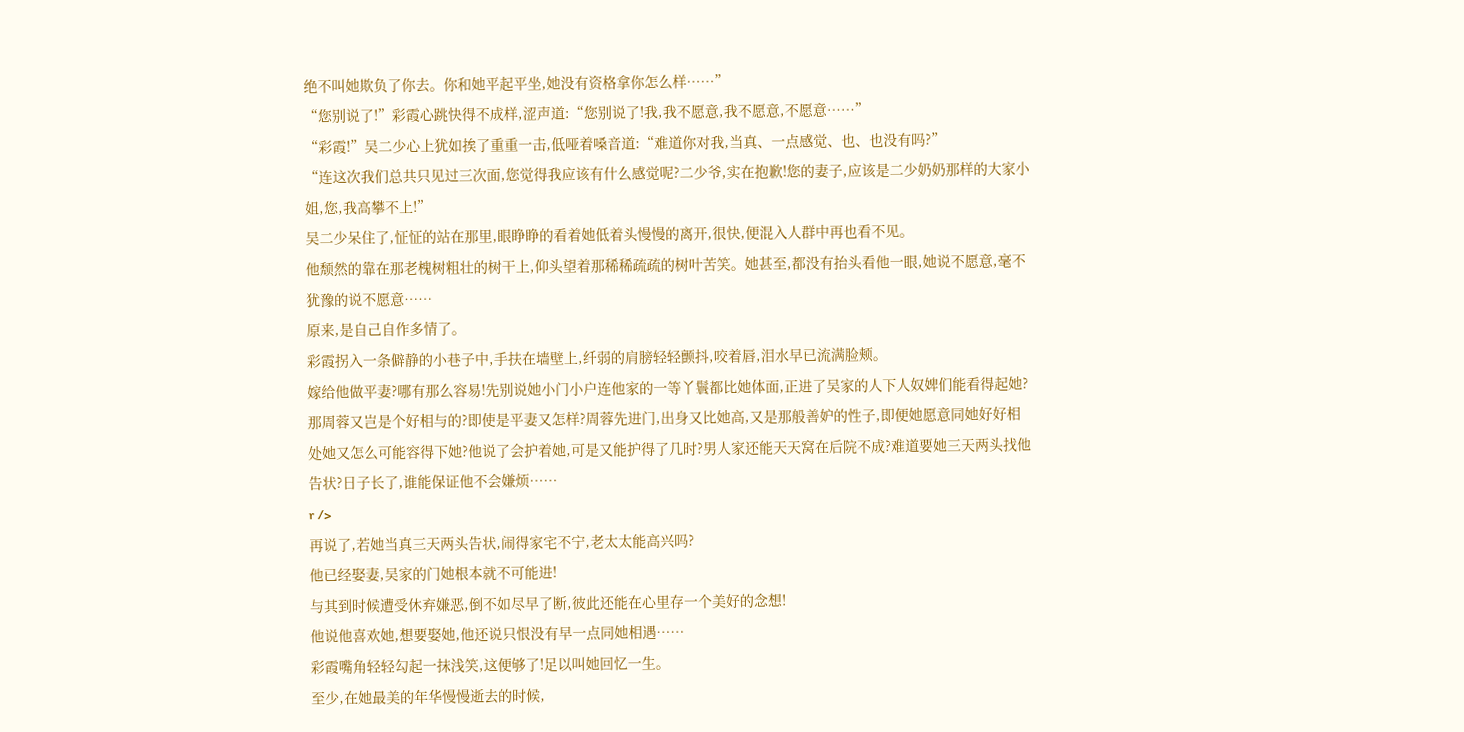绝不叫她欺负了你去。你和她平起平坐,她没有资格拿你怎么样……”
“您别说了!”彩霞心跳快得不成样,涩声道:“您别说了!我,我不愿意,我不愿意,不愿意……”
“彩霞!”吴二少心上犹如挨了重重一击,低哑着嗓音道:“难道你对我,当真、一点感觉、也、也没有吗?”
“连这次我们总共只见过三次面,您觉得我应该有什么感觉呢?二少爷,实在抱歉!您的妻子,应该是二少奶奶那样的大家小姐,您,我高攀不上!”
吴二少呆住了,怔怔的站在那里,眼睁睁的看着她低着头慢慢的离开,很快,便混入人群中再也看不见。
他颓然的靠在那老槐树粗壮的树干上,仰头望着那稀稀疏疏的树叶苦笑。她甚至,都没有抬头看他一眼,她说不愿意,毫不犹豫的说不愿意……
原来,是自己自作多情了。
彩霞拐入一条僻静的小巷子中,手扶在墙壁上,纤弱的肩膀轻轻颤抖,咬着唇,泪水早已流满脸颊。
嫁给他做平妻?哪有那么容易!先别说她小门小户连他家的一等丫鬟都比她体面,正进了吴家的人下人奴婢们能看得起她?那周蓉又岂是个好相与的?即使是平妻又怎样?周蓉先进门,出身又比她高,又是那般善妒的性子,即便她愿意同她好好相处她又怎么可能容得下她?他说了会护着她,可是又能护得了几时?男人家还能天天窝在后院不成?难道要她三天两头找他告状?日子长了,谁能保证他不会嫌烦……
r />
再说了,若她当真三天两头告状,闹得家宅不宁,老太太能高兴吗?
他已经娶妻,吴家的门她根本就不可能进!
与其到时候遭受休弃嫌恶,倒不如尽早了断,彼此还能在心里存一个美好的念想!
他说他喜欢她,想要娶她,他还说只恨没有早一点同她相遇……
彩霞嘴角轻轻勾起一抹浅笑,这便够了!足以叫她回忆一生。
至少,在她最美的年华慢慢逝去的时候,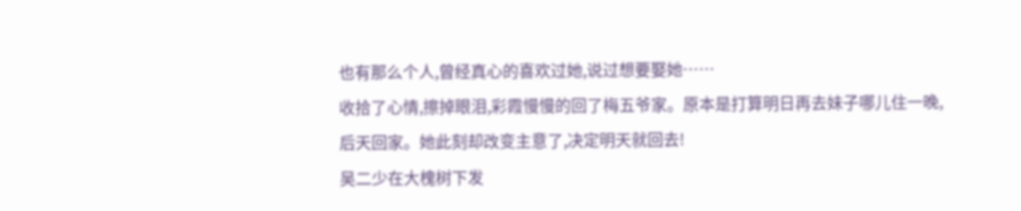也有那么个人,曾经真心的喜欢过她,说过想要娶她……
收拾了心情,擦掉眼泪,彩霞慢慢的回了梅五爷家。原本是打算明日再去妹子哪儿住一晚,后天回家。她此刻却改变主意了,决定明天就回去!
吴二少在大槐树下发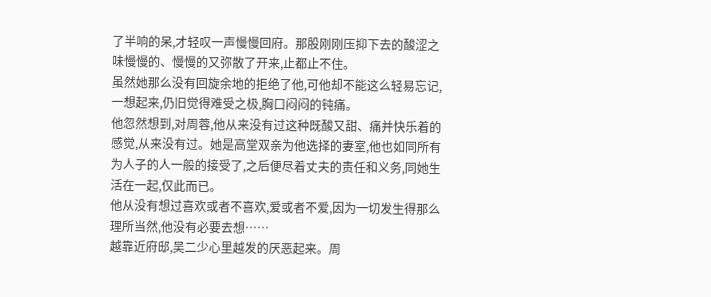了半响的呆,才轻叹一声慢慢回府。那股刚刚压抑下去的酸涩之味慢慢的、慢慢的又弥散了开来,止都止不住。
虽然她那么没有回旋余地的拒绝了他,可他却不能这么轻易忘记,一想起来,仍旧觉得难受之极,胸口闷闷的钝痛。
他忽然想到,对周蓉,他从来没有过这种既酸又甜、痛并快乐着的感觉,从来没有过。她是高堂双亲为他选择的妻室,他也如同所有为人子的人一般的接受了,之后便尽着丈夫的责任和义务,同她生活在一起,仅此而已。
他从没有想过喜欢或者不喜欢,爱或者不爱,因为一切发生得那么理所当然,他没有必要去想……
越靠近府邸,吴二少心里越发的厌恶起来。周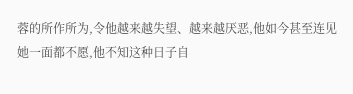蓉的所作所为,令他越来越失望、越来越厌恶,他如今甚至连见她一面都不愿,他不知这种日子自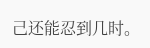己还能忍到几时。